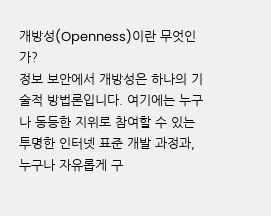개방성(Openness)이란 무엇인가?
정보 보안에서 개방성은 하나의 기술적 방법론입니다. 여기에는 누구나 동등한 지위로 참여할 수 있는 투명한 인터넷 표준 개발 과정과, 누구나 자유롭게 구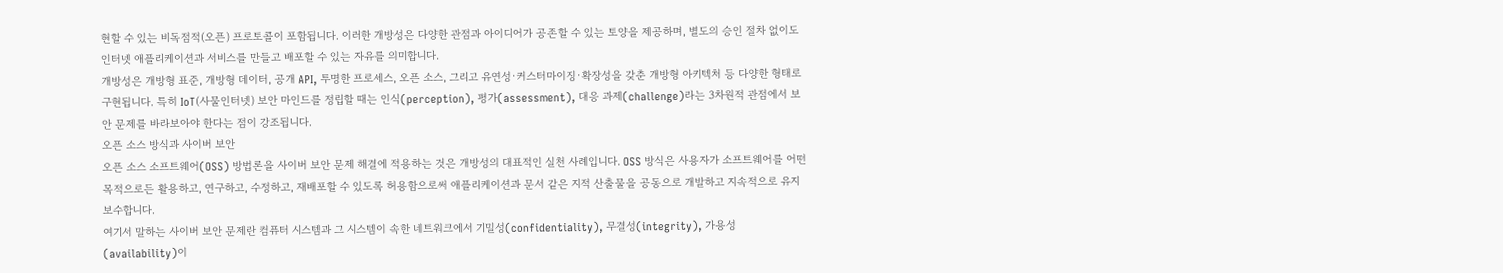현할 수 있는 비독점적(오픈) 프로토콜이 포함됩니다. 이러한 개방성은 다양한 관점과 아이디어가 공존할 수 있는 토양을 제공하며, 별도의 승인 절차 없이도 인터넷 애플리케이션과 서비스를 만들고 배포할 수 있는 자유를 의미합니다.
개방성은 개방형 표준, 개방형 데이터, 공개 API, 투명한 프로세스, 오픈 소스, 그리고 유연성·커스터마이징·확장성을 갖춘 개방형 아키텍처 등 다양한 형태로 구현됩니다. 특히 IoT(사물인터넷) 보안 마인드를 정립할 때는 인식(perception), 평가(assessment), 대응 과제(challenge)라는 3차원적 관점에서 보안 문제를 바라보아야 한다는 점이 강조됩니다.
오픈 소스 방식과 사이버 보안
오픈 소스 소프트웨어(OSS) 방법론을 사이버 보안 문제 해결에 적용하는 것은 개방성의 대표적인 실천 사례입니다. OSS 방식은 사용자가 소프트웨어를 어떤 목적으로든 활용하고, 연구하고, 수정하고, 재배포할 수 있도록 허용함으로써 애플리케이션과 문서 같은 지적 산출물을 공동으로 개발하고 지속적으로 유지보수합니다.
여기서 말하는 사이버 보안 문제란 컴퓨터 시스템과 그 시스템이 속한 네트워크에서 기밀성(confidentiality), 무결성(integrity), 가용성(availability)이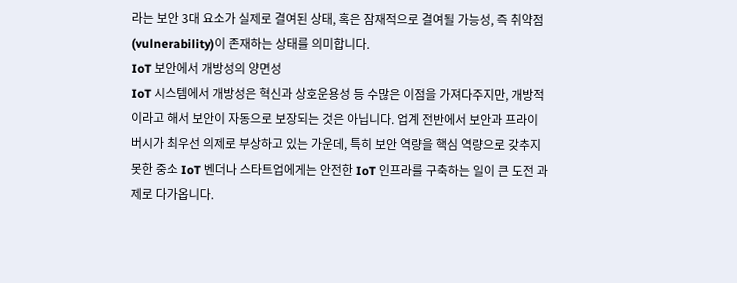라는 보안 3대 요소가 실제로 결여된 상태, 혹은 잠재적으로 결여될 가능성, 즉 취약점(vulnerability)이 존재하는 상태를 의미합니다.
IoT 보안에서 개방성의 양면성
IoT 시스템에서 개방성은 혁신과 상호운용성 등 수많은 이점을 가져다주지만, 개방적이라고 해서 보안이 자동으로 보장되는 것은 아닙니다. 업계 전반에서 보안과 프라이버시가 최우선 의제로 부상하고 있는 가운데, 특히 보안 역량을 핵심 역량으로 갖추지 못한 중소 IoT 벤더나 스타트업에게는 안전한 IoT 인프라를 구축하는 일이 큰 도전 과제로 다가옵니다.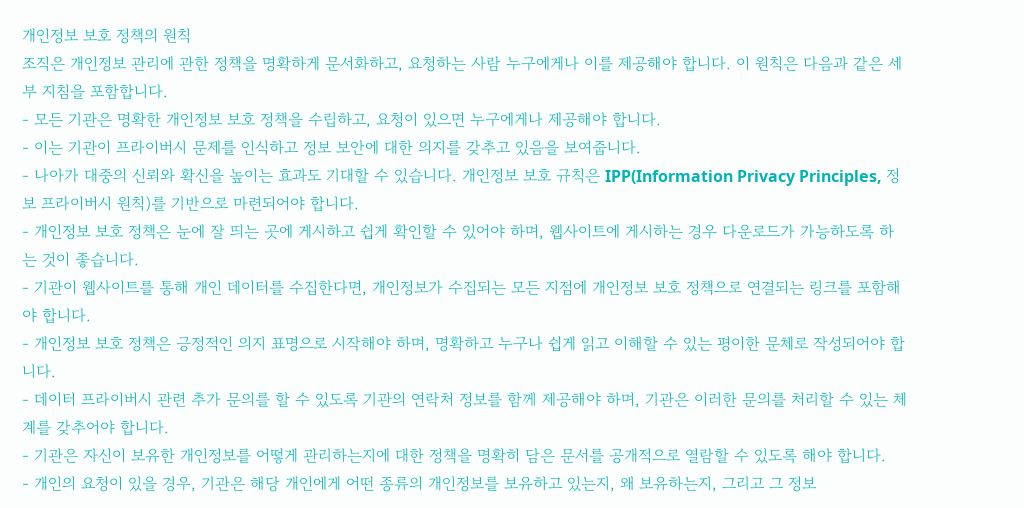개인정보 보호 정책의 원칙
조직은 개인정보 관리에 관한 정책을 명확하게 문서화하고, 요청하는 사람 누구에게나 이를 제공해야 합니다. 이 원칙은 다음과 같은 세부 지침을 포함합니다.
- 모든 기관은 명확한 개인정보 보호 정책을 수립하고, 요청이 있으면 누구에게나 제공해야 합니다.
- 이는 기관이 프라이버시 문제를 인식하고 정보 보안에 대한 의지를 갖추고 있음을 보여줍니다.
- 나아가 대중의 신뢰와 확신을 높이는 효과도 기대할 수 있습니다. 개인정보 보호 규칙은 IPP(Information Privacy Principles, 정보 프라이버시 원칙)를 기반으로 마련되어야 합니다.
- 개인정보 보호 정책은 눈에 잘 띄는 곳에 게시하고 쉽게 확인할 수 있어야 하며, 웹사이트에 게시하는 경우 다운로드가 가능하도록 하는 것이 좋습니다.
- 기관이 웹사이트를 통해 개인 데이터를 수집한다면, 개인정보가 수집되는 모든 지점에 개인정보 보호 정책으로 연결되는 링크를 포함해야 합니다.
- 개인정보 보호 정책은 긍정적인 의지 표명으로 시작해야 하며, 명확하고 누구나 쉽게 읽고 이해할 수 있는 평이한 문체로 작성되어야 합니다.
- 데이터 프라이버시 관련 추가 문의를 할 수 있도록 기관의 연락처 정보를 함께 제공해야 하며, 기관은 이러한 문의를 처리할 수 있는 체계를 갖추어야 합니다.
- 기관은 자신이 보유한 개인정보를 어떻게 관리하는지에 대한 정책을 명확히 담은 문서를 공개적으로 열람할 수 있도록 해야 합니다.
- 개인의 요청이 있을 경우, 기관은 해당 개인에게 어떤 종류의 개인정보를 보유하고 있는지, 왜 보유하는지, 그리고 그 정보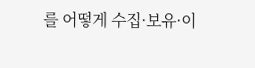를 어떻게 수집·보유·이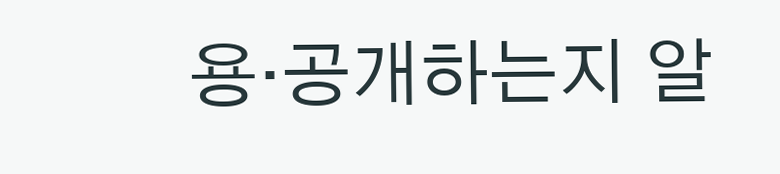용·공개하는지 알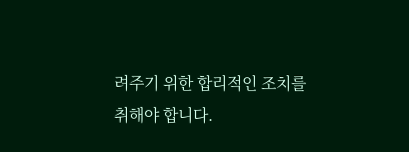려주기 위한 합리적인 조치를 취해야 합니다.